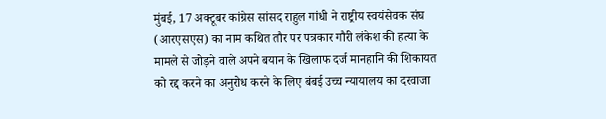मुंबई, 17 अक्टूबर कांग्रेस सांसद राहुल गांधी ने राष्ट्रीय स्वयंसेवक संघ (आरएसएस) का नाम कथित तौर पर पत्रकार गौरी लंकेश की हत्या के मामले से जोड़ने वाले अपने बयान के खिलाफ दर्ज मानहानि की शिकायत को रद्द करने का अनुरोध करने के लिए बंबई उच्च न्यायालय का दरवाजा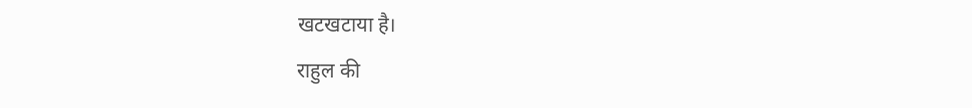खटखटाया है।
राहुल की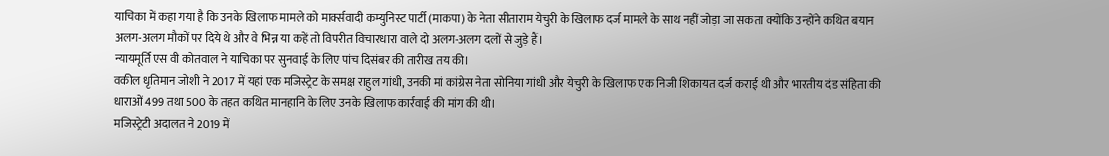याचिका में कहा गया है कि उनके खिलाफ मामले को मार्क्सवादी कम्युनिस्ट पार्टी (माकपा) के नेता सीताराम येचुरी के खिलाफ दर्ज मामले के साथ नहीं जोड़ा जा सकता क्योंकि उन्होंने कथित बयान अलग-अलग मौकों पर दिये थे और वे भिन्न या कहें तो विपरीत विचारधारा वाले दो अलग-अलग दलों से जुड़े हैं।
न्यायमूर्ति एस वी कोतवाल ने याचिका पर सुनवाई के लिए पांच दिसंबर की तारीख तय की।
वकील धृतिमान जोशी ने 2017 में यहां एक मजिस्ट्रेट के समक्ष राहुल गांधी, उनकी मां कांग्रेस नेता सोनिया गांधी और येचुरी के खिलाफ एक निजी शिकायत दर्ज कराई थी और भारतीय दंड संहिता की धाराओं 499 तथा 500 के तहत कथित मानहानि के लिए उनके खिलाफ कार्रवाई की मांग की थी।
मजिस्ट्रेटी अदालत ने 2019 में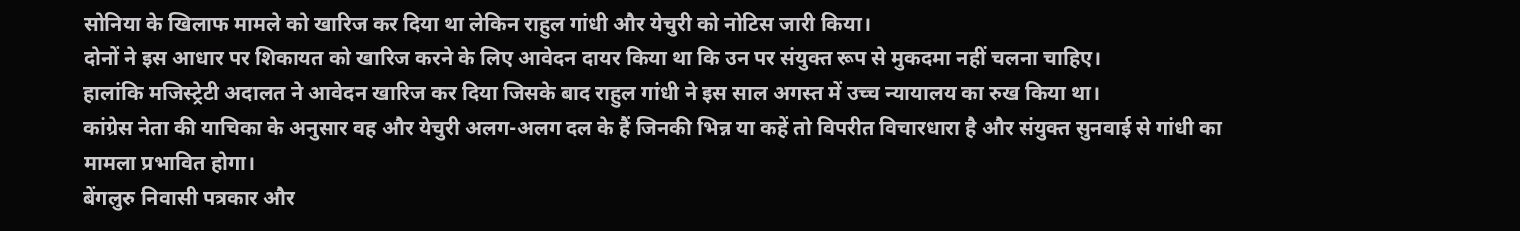सोनिया के खिलाफ मामले को खारिज कर दिया था लेकिन राहुल गांधी और येचुरी को नोटिस जारी किया।
दोनों ने इस आधार पर शिकायत को खारिज करने के लिए आवेदन दायर किया था कि उन पर संयुक्त रूप से मुकदमा नहीं चलना चाहिए।
हालांकि मजिस्ट्रेटी अदालत ने आवेदन खारिज कर दिया जिसके बाद राहुल गांधी ने इस साल अगस्त में उच्च न्यायालय का रुख किया था।
कांग्रेस नेता की याचिका के अनुसार वह और येचुरी अलग-अलग दल के हैं जिनकी भिन्न या कहें तो विपरीत विचारधारा है और संयुक्त सुनवाई से गांधी का मामला प्रभावित होगा।
बेंगलुरु निवासी पत्रकार और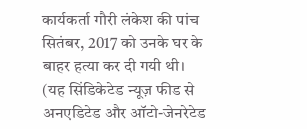कार्यकर्ता गौरी लंकेश की पांच सितंबर, 2017 को उनके घर के बाहर हत्या कर दी गयी थी।
(यह सिंडिकेटेड न्यूज़ फीड से अनएडिटेड और ऑटो-जेनरेटेड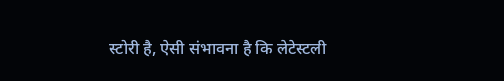स्टोरी है, ऐसी संभावना है कि लेटेस्टली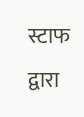स्टाफ द्वारा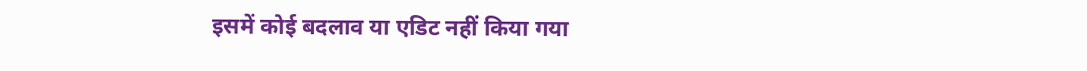इसमें कोई बदलाव या एडिट नहीं किया गया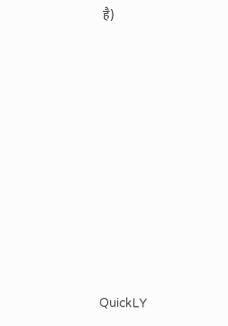है)













QuickLY